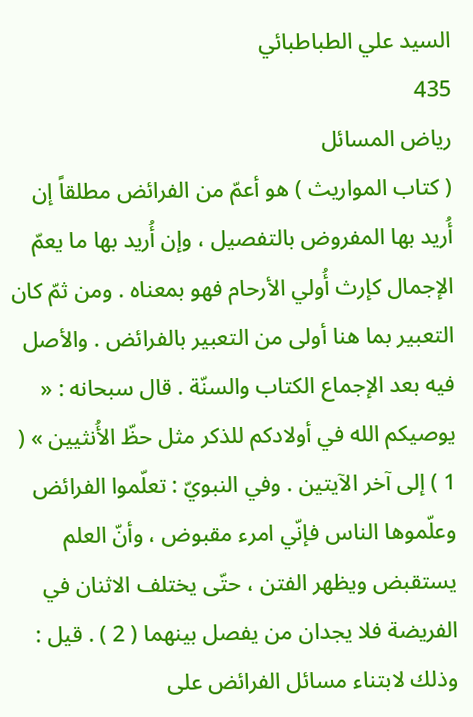السيد علي الطباطبائي
435
رياض المسائل
( كتاب المواريث ) هو أعمّ من الفرائض مطلقاً إن أُريد بها المفروض بالتفصيل ، وإن أُريد بها ما يعمّ الإجمال كإرث أُولي الأرحام فهو بمعناه . ومن ثمّ كان التعبير بما هنا أولى من التعبير بالفرائض . والأصل فيه بعد الإجماع الكتاب والسنّة . قال سبحانه : « يوصيكم الله في أولادكم للذكر مثل حظّ الأُنثيين » ( 1 ) إلى آخر الآيتين . وفي النبويّ : تعلّموا الفرائض وعلّموها الناس فإنّي امرء مقبوض ، وأنّ العلم يستقبض ويظهر الفتن ، حتّى يختلف الاثنان في الفريضة فلا يجدان من يفصل بينهما ( 2 ) . قيل : وذلك لابتناء مسائل الفرائض على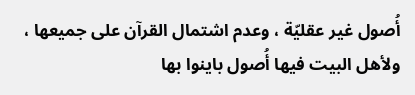أُصول غير عقليّة ، وعدم اشتمال القرآن على جميعها ، ولأهل البيت فيها أُصول باينوا بها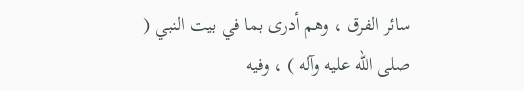سائر الفرق ، وهم أدرى بما في بيت النبي ( صلى الله عليه وآله ) ، وفيه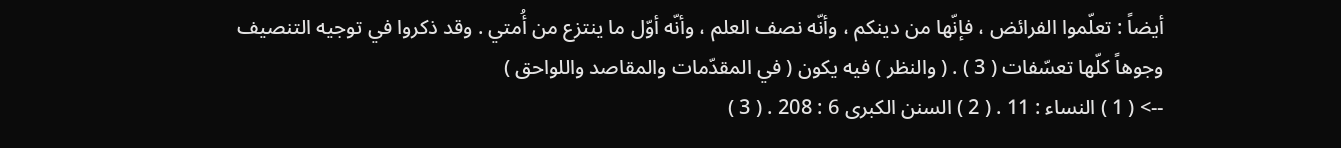أيضاً : تعلّموا الفرائض ، فإنّها من دينكم ، وأنّه نصف العلم ، وأنّه أوّل ما ينتزع من أُمتي . وقد ذكروا في توجيه التنصيف وجوهاً كلّها تعسّفات ( 3 ) . ( والنظر ) فيه يكون ( في المقدّمات والمقاصد واللواحق )
--> ( 1 ) النساء : 11 . ( 2 ) السنن الكبرى 6 : 208 . ( 3 )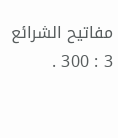مفاتيح الشرائع 3 : 300 .